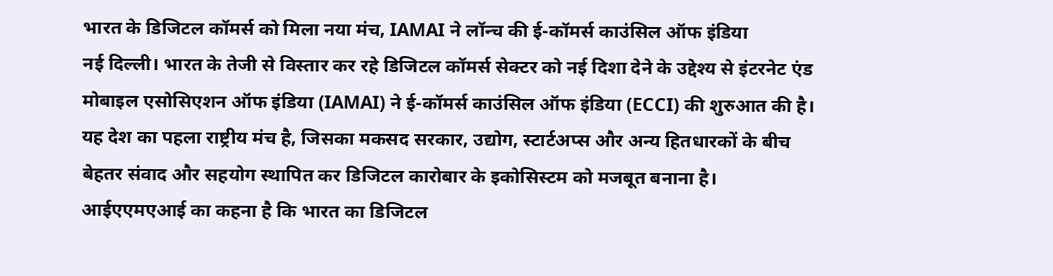भारत के डिजिटल कॉमर्स को मिला नया मंच, IAMAI ने लॉन्च की ई-कॉमर्स काउंसिल ऑफ इंडिया
नई दिल्ली। भारत के तेजी से विस्तार कर रहे डिजिटल कॉमर्स सेक्टर को नई दिशा देने के उद्देश्य से इंटरनेट एंड मोबाइल एसोसिएशन ऑफ इंडिया (IAMAI) ने ई-कॉमर्स काउंसिल ऑफ इंडिया (ECCI) की शुरुआत की है। यह देश का पहला राष्ट्रीय मंच है, जिसका मकसद सरकार, उद्योग, स्टार्टअप्स और अन्य हितधारकों के बीच बेहतर संवाद और सहयोग स्थापित कर डिजिटल कारोबार के इकोसिस्टम को मजबूत बनाना है।
आईएएमएआई का कहना है कि भारत का डिजिटल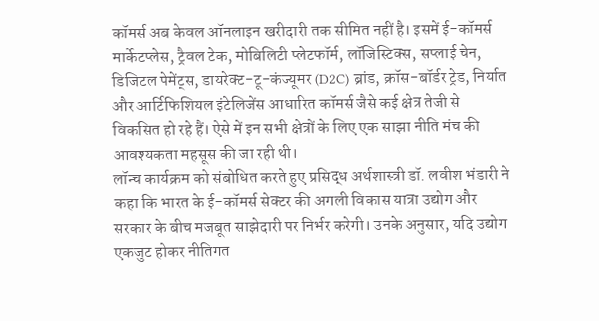कॉमर्स अब केवल ऑनलाइन खरीदारी तक सीमित नहीं है। इसमें ई-कॉमर्स मार्केटप्लेस, ट्रैवल टेक, मोबिलिटी प्लेटफॉर्म, लॉजिस्टिक्स, सप्लाई चेन, डिजिटल पेमेंट्स, डायरेक्ट-टू-कंज्यूमर (D2C) ब्रांड, क्रॉस-बॉर्डर ट्रेड, निर्यात और आर्टिफिशियल इंटेलिजेंस आधारित कॉमर्स जैसे कई क्षेत्र तेजी से विकसित हो रहे हैं। ऐसे में इन सभी क्षेत्रों के लिए एक साझा नीति मंच की आवश्यकता महसूस की जा रही थी।
लॉन्च कार्यक्रम को संबोधित करते हुए प्रसिद्ध अर्थशास्त्री डॉ. लवीश भंडारी ने कहा कि भारत के ई-कॉमर्स सेक्टर की अगली विकास यात्रा उद्योग और सरकार के बीच मजबूत साझेदारी पर निर्भर करेगी। उनके अनुसार, यदि उद्योग एकजुट होकर नीतिगत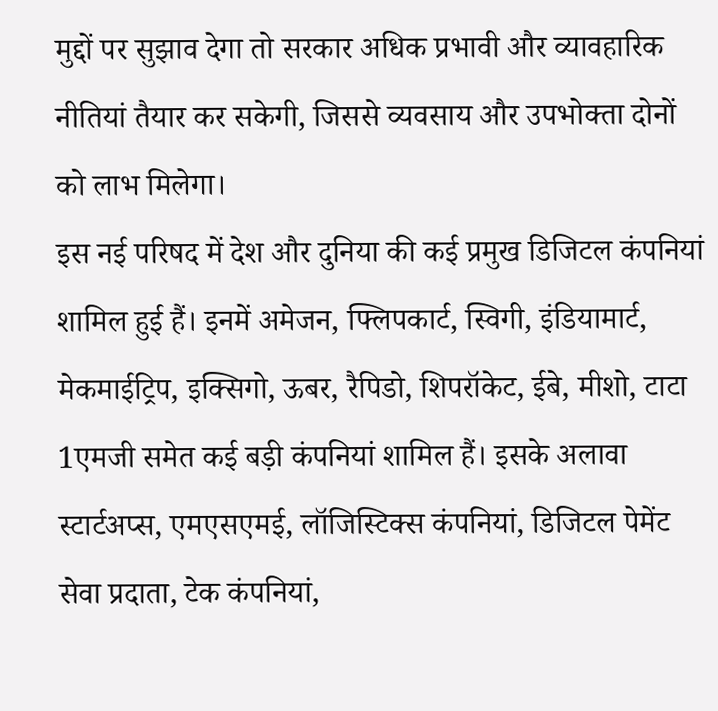मुद्दों पर सुझाव देगा तो सरकार अधिक प्रभावी और व्यावहारिक नीतियां तैयार कर सकेगी, जिससे व्यवसाय और उपभोक्ता दोनों को लाभ मिलेगा।
इस नई परिषद में देश और दुनिया की कई प्रमुख डिजिटल कंपनियां शामिल हुई हैं। इनमें अमेजन, फ्लिपकार्ट, स्विगी, इंडियामार्ट, मेकमाईट्रिप, इक्सिगो, ऊबर, रैपिडो, शिपरॉकेट, ईबे, मीशो, टाटा 1एमजी समेत कई बड़ी कंपनियां शामिल हैं। इसके अलावा स्टार्टअप्स, एमएसएमई, लॉजिस्टिक्स कंपनियां, डिजिटल पेमेंट सेवा प्रदाता, टेक कंपनियां,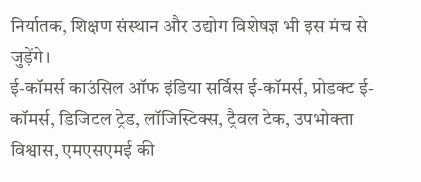निर्यातक, शिक्षण संस्थान और उद्योग विशेषज्ञ भी इस मंच से जुड़ेंगे।
ई-कॉमर्स काउंसिल ऑफ इंडिया सर्विस ई-कॉमर्स, प्रोडक्ट ई-कॉमर्स, डिजिटल ट्रेड, लॉजिस्टिक्स, ट्रैवल टेक, उपभोक्ता विश्वास, एमएसएमई की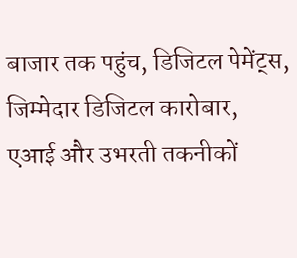बाजार तक पहुंच, डिजिटल पेमेंट्स, जिम्मेदार डिजिटल कारोबार, एआई और उभरती तकनीकों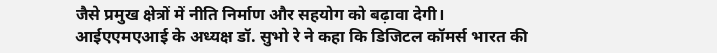जैसे प्रमुख क्षेत्रों में नीति निर्माण और सहयोग को बढ़ावा देगी।
आईएएमएआई के अध्यक्ष डॉ. सुभो रे ने कहा कि डिजिटल कॉमर्स भारत की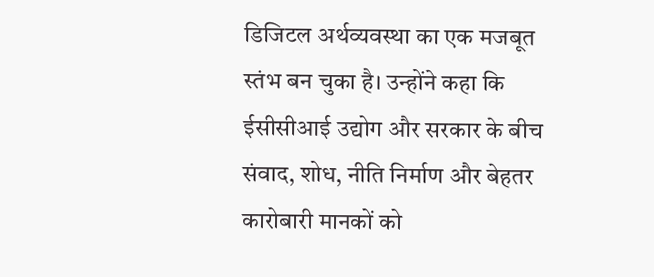डिजिटल अर्थव्यवस्था का एक मजबूत स्तंभ बन चुका है। उन्होंने कहा कि ईसीसीआई उद्योग और सरकार के बीच संवाद, शोध, नीति निर्माण और बेहतर कारोबारी मानकों को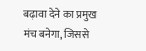बढ़ावा देने का प्रमुख मंच बनेगा, जिससे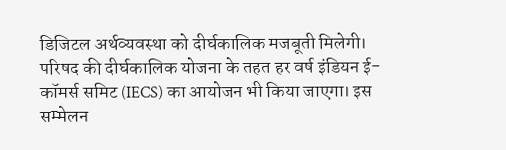डिजिटल अर्थव्यवस्था को दीर्घकालिक मजबूती मिलेगी।
परिषद की दीर्घकालिक योजना के तहत हर वर्ष इंडियन ई-कॉमर्स समिट (IECS) का आयोजन भी किया जाएगा। इस सम्मेलन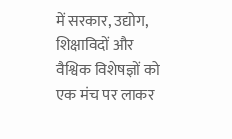में सरकार, उद्योग, शिक्षाविदों और वैश्विक विशेषज्ञों को एक मंच पर लाकर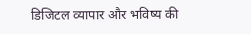डिजिटल व्यापार और भविष्य की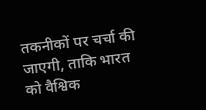तकनीकों पर चर्चा की जाएगी, ताकि भारत को वैश्विक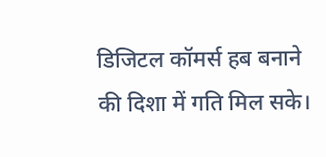डिजिटल कॉमर्स हब बनाने की दिशा में गति मिल सके।